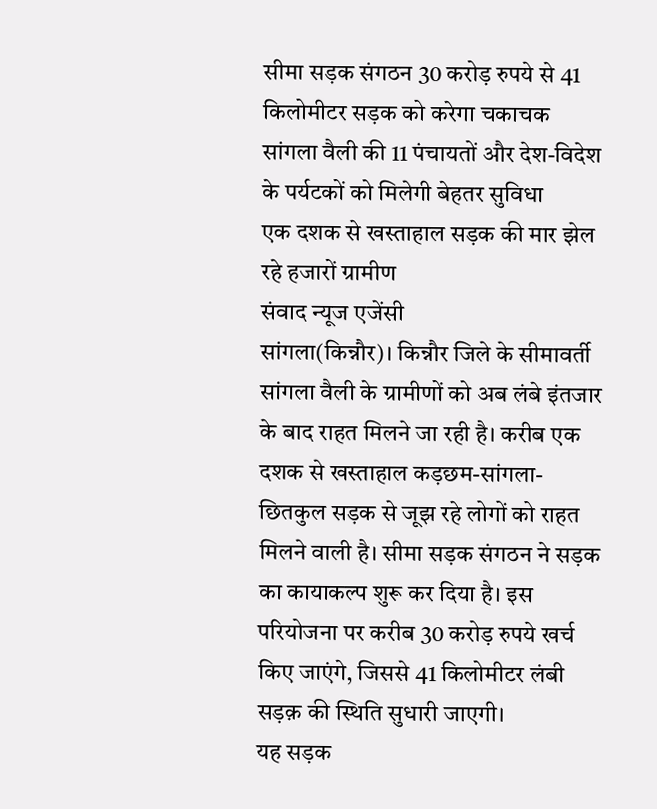सीमा सड़क संगठन 30 करोड़ रुपये से 41 किलोमीटर सड़क को करेगा चकाचक
सांगला वैली की 11 पंचायतों और देश-विदेश के पर्यटकों को मिलेगी बेहतर सुविधा
एक दशक से खस्ताहाल सड़क की मार झेल रहे हजारों ग्रामीण
संवाद न्यूज एजेंसी
सांगला(किन्नौर)। किन्नौर जिले के सीमावर्ती सांगला वैली के ग्रामीणों को अब लंबे इंतजार के बाद राहत मिलने जा रही है। करीब एक दशक से खस्ताहाल कड़छम-सांगला-छितकुल सड़क से जूझ रहे लोगों को राहत मिलने वाली है। सीमा सड़क संगठन ने सड़क का कायाकल्प शुरू कर दिया है। इस परियोजना पर करीब 30 करोड़ रुपये खर्च किए जाएंगे, जिससे 41 किलोमीटर लंबी सड़क़ की स्थिति सुधारी जाएगी।
यह सड़क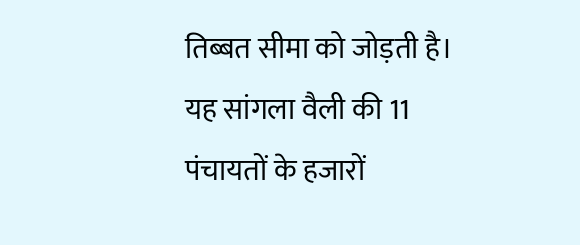तिब्बत सीमा को जोड़ती है। यह सांगला वैली की 11 पंचायतों के हजारों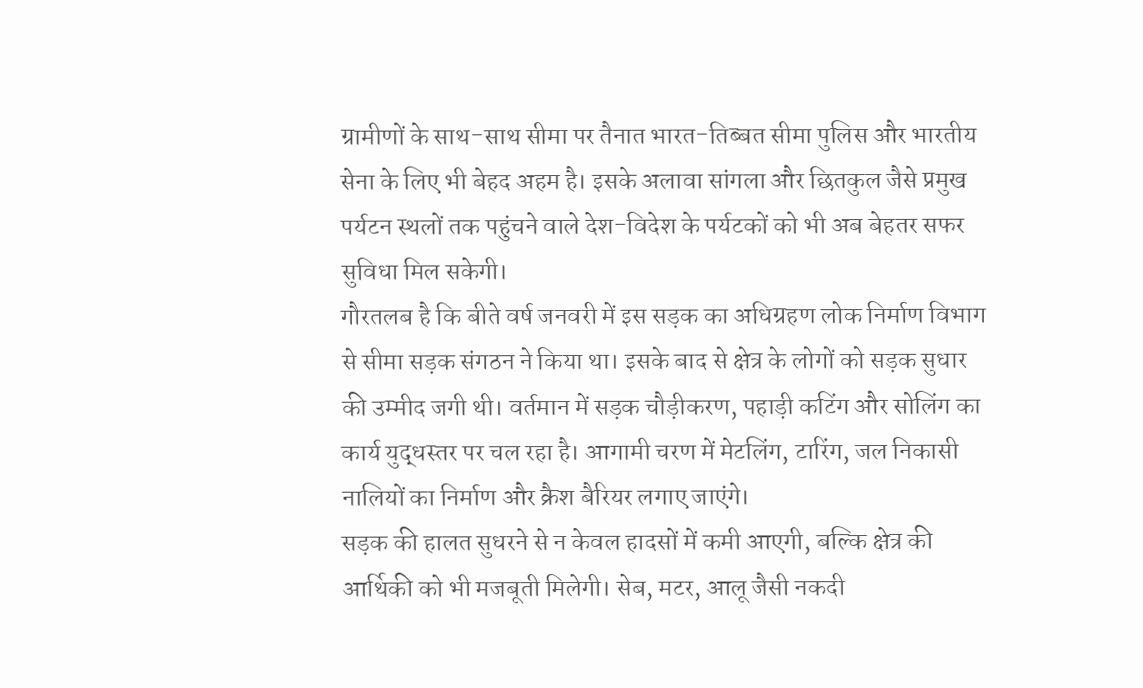ग्रामीणों के साथ-साथ सीमा पर तैनात भारत-तिब्बत सीमा पुलिस और भारतीय सेना के लिए भी बेहद अहम है। इसके अलावा सांगला और छितकुल जैसे प्रमुख पर्यटन स्थलों तक पहुंचने वाले देश-विदेश के पर्यटकों को भी अब बेहतर सफर सुविधा मिल सकेगी।
गौरतलब है कि बीते वर्ष जनवरी में इस सड़क का अधिग्रहण लोक निर्माण विभाग से सीमा सड़क संगठन ने किया था। इसके बाद से क्षेत्र के लोगों को सड़क सुधार की उम्मीद जगी थी। वर्तमान में सड़क चौड़ीकरण, पहाड़ी कटिंग और सोलिंग का कार्य युद्धस्तर पर चल रहा है। आगामी चरण में मेटलिंग, टारिंग, जल निकासी नालियों का निर्माण और क्रैश बैरियर लगाए जाएंगे।
सड़क की हालत सुधरने से न केवल हादसों में कमी आएगी, बल्कि क्षेत्र की आर्थिकी को भी मजबूती मिलेगी। सेब, मटर, आलू जैसी नकदी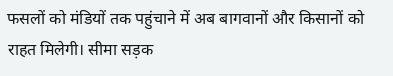फसलों को मंडियों तक पहुंचाने में अब बागवानों और किसानों को राहत मिलेगी। सीमा सड़क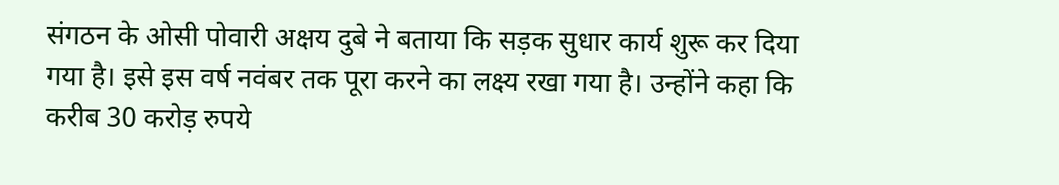संगठन के ओसी पोवारी अक्षय दुबे ने बताया कि सड़क सुधार कार्य शुरू कर दिया गया है। इसे इस वर्ष नवंबर तक पूरा करने का लक्ष्य रखा गया है। उन्होंने कहा कि करीब 30 करोड़ रुपये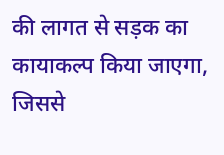की लागत से सड़क का कायाकल्प किया जाएगा, जिससे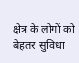क्षेत्र के लोगों को बेहतर सुविधा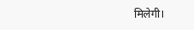मिलेगी।